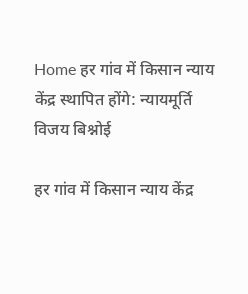Home हर गांव में किसान न्याय केंद्र स्थापित होंगे: न्यायमूर्ति विजय बिश्नोई

हर गांव में किसान न्याय केंद्र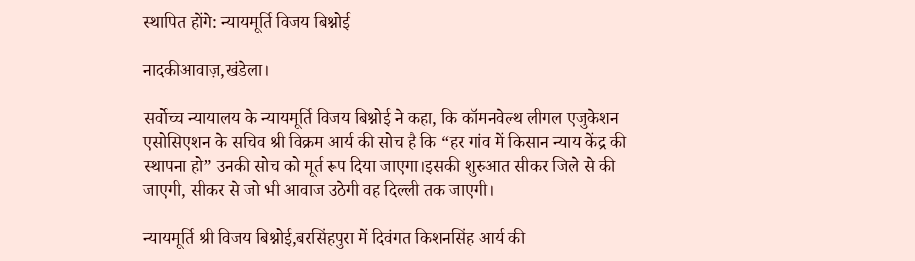स्थापित होंगे: न्यायमूर्ति विजय बिश्नोई

नादकीआवाज़,खंडेला।

सर्वोच्च न्यायालय के न्यायमूर्ति विजय बिश्नोई ने कहा, कि कॉमनवेल्थ लीगल एजुकेशन एसोसिएशन के सचिव श्री विक्रम आर्य की सोच है कि “हर गांव में किसान न्याय केंद्र की स्थापना हो” उनकी सोच को मूर्त रूप दिया जाएगा।इसकी शुरुआत सीकर जिले से की जाएगी, सीकर से जो भी आवाज उठेगी वह दिल्ली तक जाएगी।

न्यायमूर्ति श्री विजय बिश्नोई,बरसिंहपुरा में दिवंगत किशनसिंह आर्य की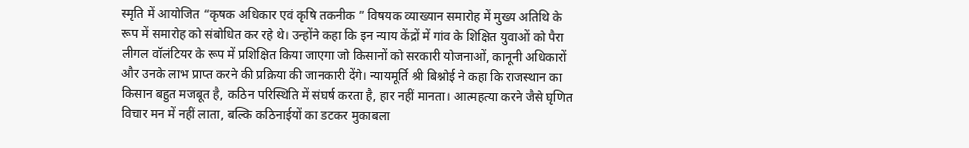स्मृति में आयोजित “कृषक अधिकार एवं कृषि तकनीक ” विषयक व्याख्यान समारोह में मुख्य अतिथि के रूप में समारोह को संबोधित कर रहे थे। उन्होंने कहा कि इन न्याय केंद्रों में गांव के शिक्षित युवाओं को पैरा लीगल वॉलंटियर के रूप में प्रशिक्षित किया जाएगा जो किसानों को सरकारी योजनाओं, कानूनी अधिकारों और उनके लाभ प्राप्त करने की प्रक्रिया की जानकारी देंगे। न्यायमूर्ति श्री बिश्नोई ने कहा कि राजस्थान का किसान बहुत मजबूत है, कठिन परिस्थिति में संघर्ष करता है, हार नहीं मानता। आत्महत्या करने जैसे घृणित विचार मन में नहीं लाता, बल्कि कठिनाईयों का डटकर मुकाबला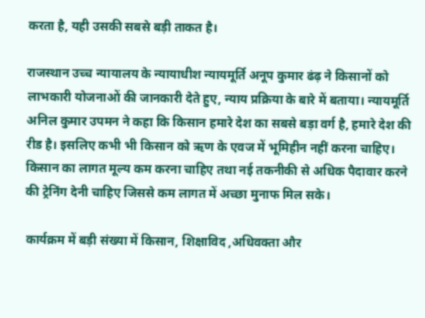करता है, यही उसकी सबसे बड़ी ताकत है।

राजस्थान उच्च न्यायालय के न्यायाधीश न्यायमूर्ति अनूप कुमार ढंढ़ ने किसानों को लाभकारी योजनाओं की जानकारी देते हुए, न्याय प्रक्रिया के बारे में बताया। न्यायमूर्ति अनिल कुमार उपमन ने कहा कि किसान हमारे देश का सबसे बड़ा वर्ग है, हमारे देश की रीड है। इसलिए कभी भी किसान को ऋण के एवज में भूमिहीन नहीं करना चाहिए। किसान का लागत मूल्य कम करना चाहिए तथा नई तकनीकी से अधिक पैदावार करने की ट्रेनिंग देनी चाहिए जिससे कम लागत में अच्छा मुनाफ मिल सके।

कार्यक्रम में बड़ी संख्या में किसान, शिक्षाविद ,अधिवक्ता और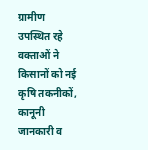ग्रामीण उपस्थित रहे वक्ताओं ने किसानों को नई कृषि तकनीकों, कानूनी जानकारी व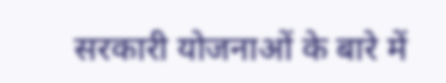सरकारी योजनाओं के बारे में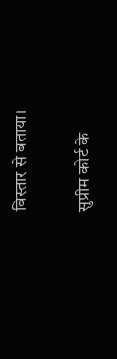विस्तार से बताया।

सुप्रीम कोर्ट के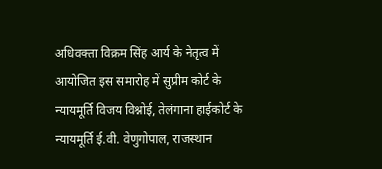अधिवक्ता विक्रम सिंह आर्य के नेतृत्व में आयोजित इस समारोह में सुप्रीम कोर्ट के न्यायमूर्ति विजय विश्नोई, तेलंगाना हाईकोर्ट के न्यायमूर्ति ई.वी. वेणुगोपाल, राजस्थान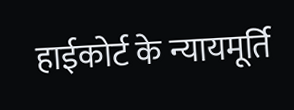हाईकोर्ट के न्यायमूर्ति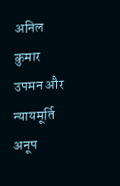अनिल कुमार उपमन और न्यायमूर्ति अनूप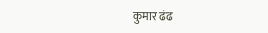कुमार ढंढ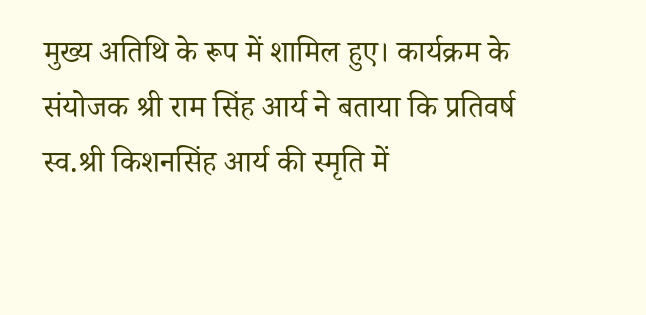मुख्य अतिथि के रूप में शामिल हुए। कार्यक्रम के संयोजक श्री राम सिंह आर्य ने बताया कि प्रतिवर्ष स्व.श्री किशनसिंह आर्य की स्मृति में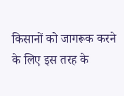किसानों को जागरूक करने के लिए इस तरह के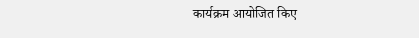कार्यक्रम आयोजित किए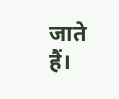जाते हैं।